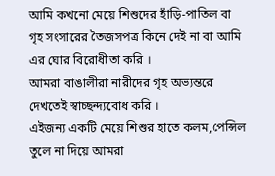আমি কখনো মেয়ে শিশুদের হাঁড়ি-পাতিল বা গৃহ সংসারের তৈজসপত্র কিনে দেই না বা আমি এর ঘোর বিরোধীতা করি ।
আমরা বাঙালীরা নারীদের গৃহ অভ্যন্তরে দেখতেই স্বাচ্ছন্দ্যবোধ করি ।
এইজন্য একটি মেয়ে শিশুর হাতে কলম,পেন্সিল তুলে না দিয়ে আমরা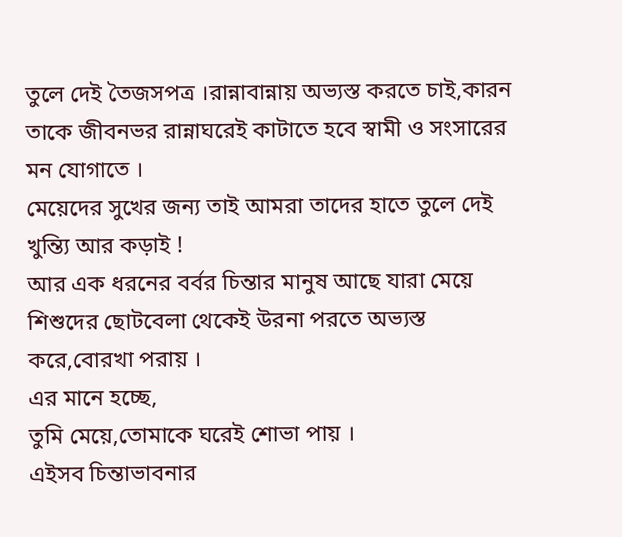তুলে দেই তৈজসপত্র ।রান্নাবান্নায় অভ্যস্ত করতে চাই,কারন তাকে জীবনভর রান্নাঘরেই কাটাতে হবে স্বামী ও সংসারের মন যোগাতে ।
মেয়েদের সুখের জন্য তাই আমরা তাদের হাতে তুলে দেই খুন্ত্যি আর কড়াই !
আর এক ধরনের বর্বর চিন্তার মানুষ আছে যারা মেয়ে শিশুদের ছোটবেলা থেকেই উরনা পরতে অভ্যস্ত করে,বোরখা পরায় ।
এর মানে হচ্ছে,
তুমি মেয়ে,তোমাকে ঘরেই শোভা পায় ।
এইসব চিন্তাভাবনার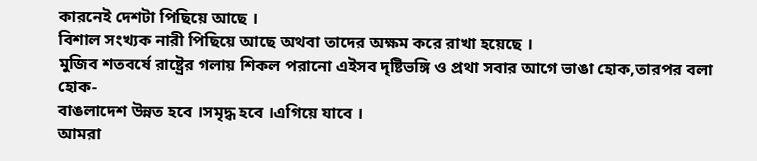কারনেই দেশটা পিছিয়ে আছে ।
বিশাল সংখ্যক নারী পিছিয়ে আছে অথবা তাদের অক্ষম করে রাখা হয়েছে ।
মুজিব শতবর্ষে রাষ্ট্রের গলায় শিকল পরানো এইসব দৃষ্টিভঙ্গি ও প্রথা সবার আগে ভাঙা হোক,তারপর বলা হোক-
বাঙলাদেশ উন্নত হবে ।সমৃদ্ধ হবে ।এগিয়ে যাবে ।
আমরা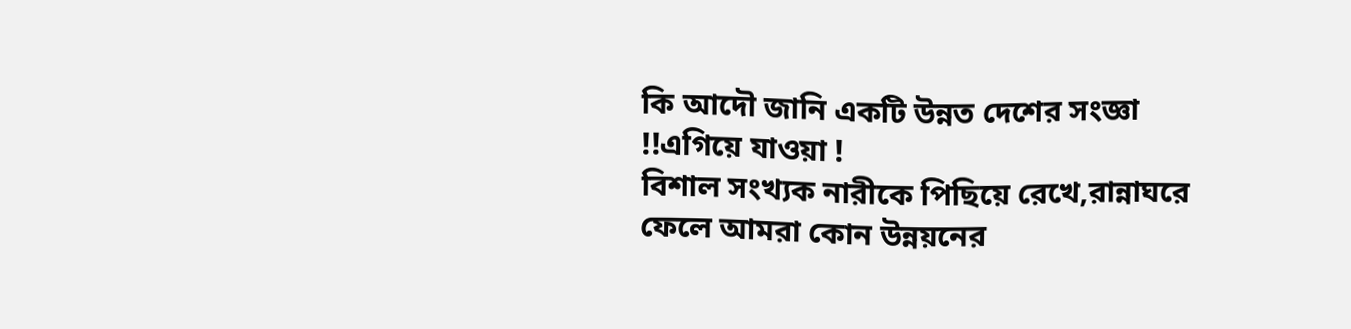কি আদৌ জানি একটি উন্নত দেশের সংজ্ঞা !!এগিয়ে যাওয়া !
বিশাল সংখ্যক নারীকে পিছিয়ে রেখে,রান্নাঘরে ফেলে আমরা কোন উন্নয়নের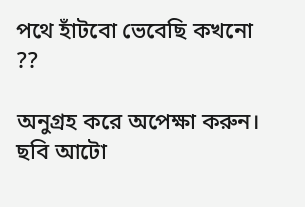পথে হাঁটবো ভেবেছি কখনো ??

অনুগ্রহ করে অপেক্ষা করুন। ছবি আটো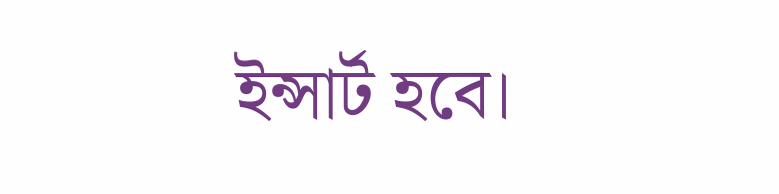ইন্সার্ট হবে।